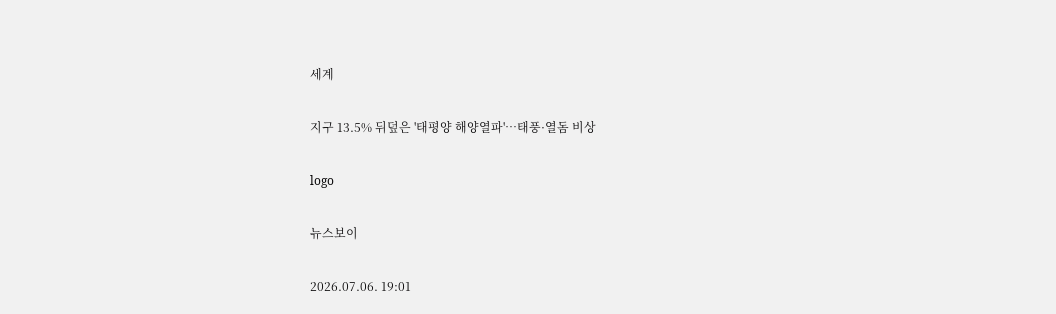세계

지구 13.5% 뒤덮은 '태평양 해양열파'…태풍·열돔 비상

logo

뉴스보이

2026.07.06. 19:01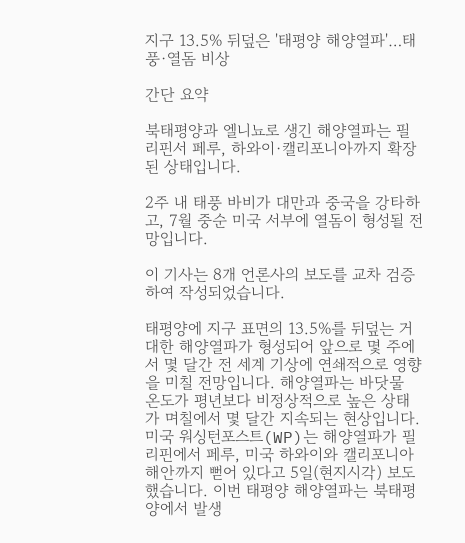지구 13.5% 뒤덮은 '태평양 해양열파'…태풍·열돔 비상

간단 요약

북태평양과 엘니뇨로 생긴 해양열파는 필리핀서 페루, 하와이·캘리포니아까지 확장된 상태입니다.

2주 내 태풍 바비가 대만과 중국을 강타하고, 7월 중순 미국 서부에 열돔이 형성될 전망입니다.

이 기사는 8개 언론사의 보도를 교차 검증하여 작성되었습니다.

태평양에 지구 표면의 13.5%를 뒤덮는 거대한 해양열파가 형성되어 앞으로 몇 주에서 몇 달간 전 세계 기상에 연쇄적으로 영향을 미칠 전망입니다. 해양열파는 바닷물 온도가 평년보다 비정상적으로 높은 상태가 며칠에서 몇 달간 지속되는 현상입니다. 미국 워싱턴포스트(WP)는 해양열파가 필리핀에서 페루, 미국 하와이와 캘리포니아 해안까지 뻗어 있다고 5일(현지시각) 보도했습니다. 이번 태평양 해양열파는 북태평양에서 발생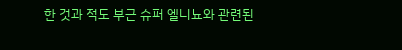한 것과 적도 부근 슈퍼 엘니뇨와 관련된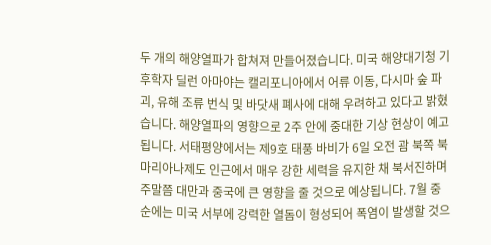두 개의 해양열파가 합쳐져 만들어졌습니다. 미국 해양대기청 기후학자 딜런 아마야는 캘리포니아에서 어류 이동, 다시마 숲 파괴, 유해 조류 번식 및 바닷새 폐사에 대해 우려하고 있다고 밝혔습니다. 해양열파의 영향으로 2주 안에 중대한 기상 현상이 예고됩니다. 서태평양에서는 제9호 태풍 바비가 6일 오전 괌 북쪽 북마리아나제도 인근에서 매우 강한 세력을 유지한 채 북서진하며 주말쯤 대만과 중국에 큰 영향을 줄 것으로 예상됩니다. 7월 중순에는 미국 서부에 강력한 열돔이 형성되어 폭염이 발생할 것으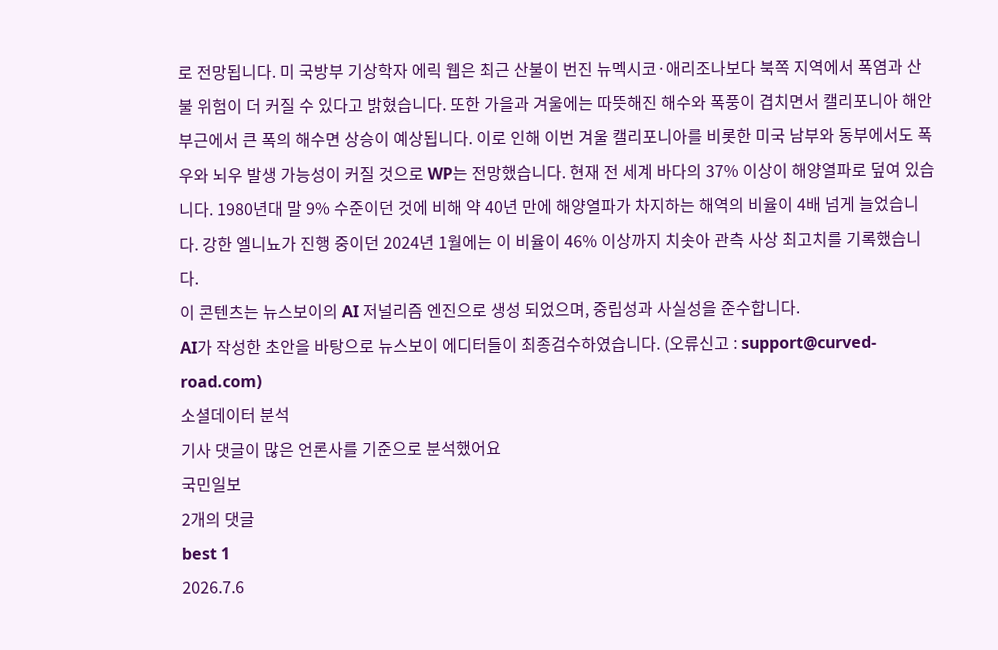로 전망됩니다. 미 국방부 기상학자 에릭 웹은 최근 산불이 번진 뉴멕시코·애리조나보다 북쪽 지역에서 폭염과 산불 위험이 더 커질 수 있다고 밝혔습니다. 또한 가을과 겨울에는 따뜻해진 해수와 폭풍이 겹치면서 캘리포니아 해안 부근에서 큰 폭의 해수면 상승이 예상됩니다. 이로 인해 이번 겨울 캘리포니아를 비롯한 미국 남부와 동부에서도 폭우와 뇌우 발생 가능성이 커질 것으로 WP는 전망했습니다. 현재 전 세계 바다의 37% 이상이 해양열파로 덮여 있습니다. 1980년대 말 9% 수준이던 것에 비해 약 40년 만에 해양열파가 차지하는 해역의 비율이 4배 넘게 늘었습니다. 강한 엘니뇨가 진행 중이던 2024년 1월에는 이 비율이 46% 이상까지 치솟아 관측 사상 최고치를 기록했습니다.
이 콘텐츠는 뉴스보이의 AI 저널리즘 엔진으로 생성 되었으며, 중립성과 사실성을 준수합니다.
AI가 작성한 초안을 바탕으로 뉴스보이 에디터들이 최종검수하였습니다. (오류신고 : support@curved-road.com)
소셜데이터 분석
기사 댓글이 많은 언론사를 기준으로 분석했어요
국민일보
2개의 댓글
best 1
2026.7.6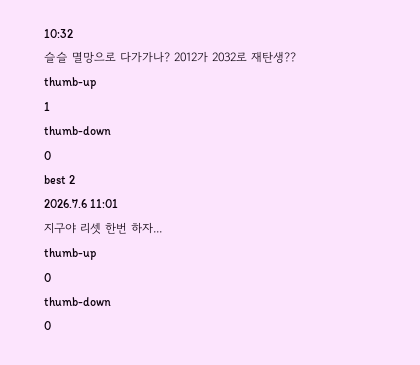10:32
슬슬 멸망으로 다가가나? 2012가 2032로 재탄생??
thumb-up
1
thumb-down
0
best 2
2026.7.6 11:01
지구야 리셋 한번 하자...
thumb-up
0
thumb-down
0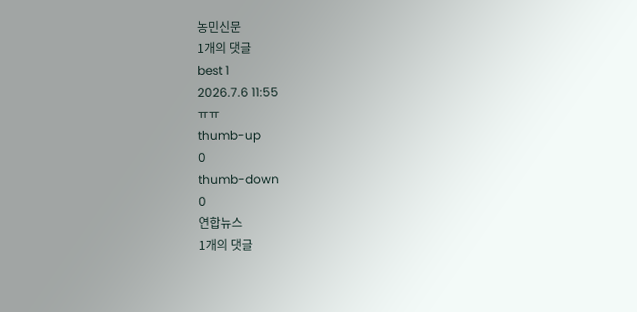농민신문
1개의 댓글
best 1
2026.7.6 11:55
ㅠㅠ
thumb-up
0
thumb-down
0
연합뉴스
1개의 댓글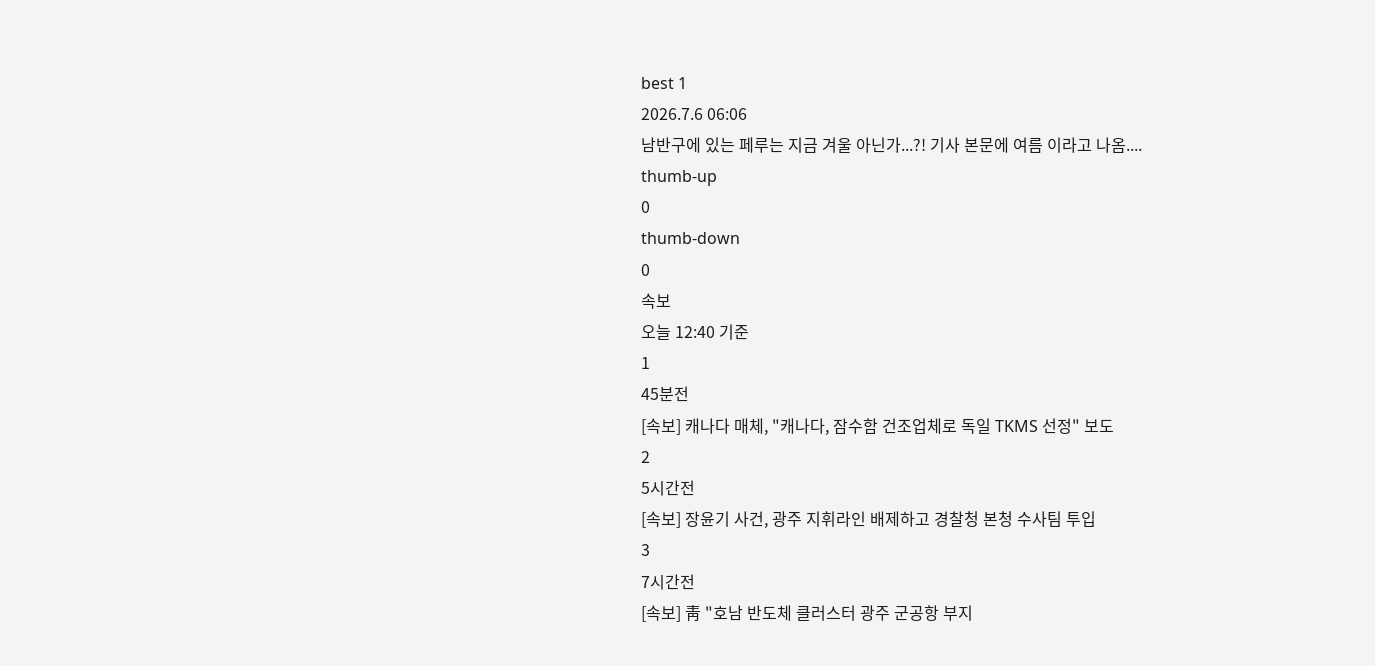best 1
2026.7.6 06:06
남반구에 있는 페루는 지금 겨울 아닌가...?! 기사 본문에 여름 이라고 나옴....
thumb-up
0
thumb-down
0
속보
오늘 12:40 기준
1
45분전
[속보] 캐나다 매체, "캐나다, 잠수함 건조업체로 독일 TKMS 선정" 보도
2
5시간전
[속보] 장윤기 사건, 광주 지휘라인 배제하고 경찰청 본청 수사팀 투입
3
7시간전
[속보] 靑 "호남 반도체 클러스터 광주 군공항 부지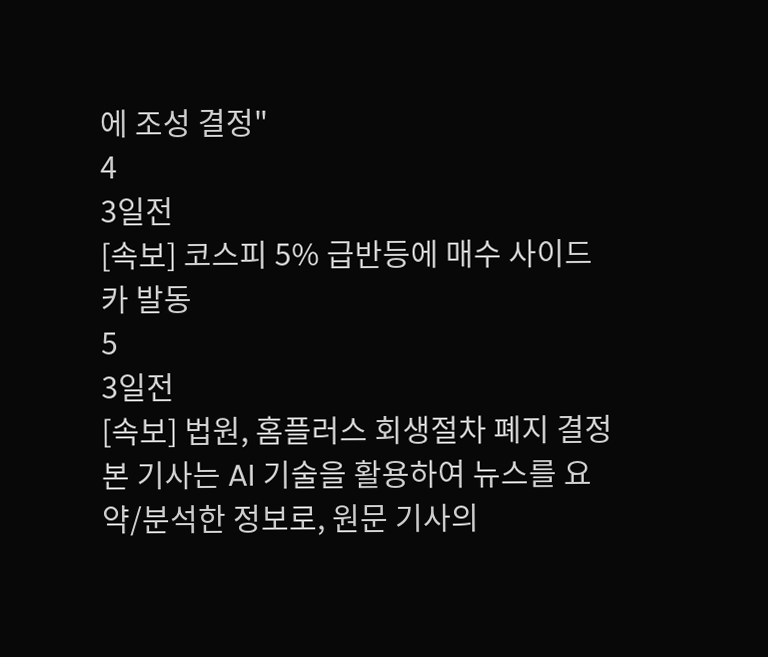에 조성 결정"
4
3일전
[속보] 코스피 5% 급반등에 매수 사이드카 발동
5
3일전
[속보] 법원, 홈플러스 회생절차 폐지 결정
본 기사는 AI 기술을 활용하여 뉴스를 요약/분석한 정보로, 원문 기사의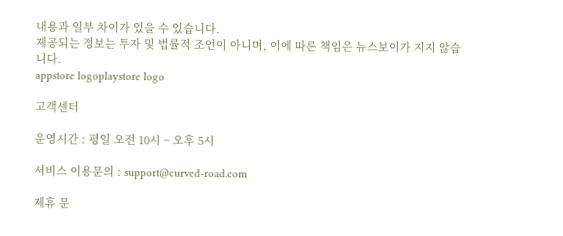내용과 일부 차이가 있을 수 있습니다.
제공되는 정보는 투자 및 법률적 조언이 아니며, 이에 따른 책임은 뉴스보이가 지지 않습니다.
appstore logoplaystore logo

고객센터

운영시간 : 평일 오전 10시 ~ 오후 5시

서비스 이용문의 : support@curved-road.com

제휴 문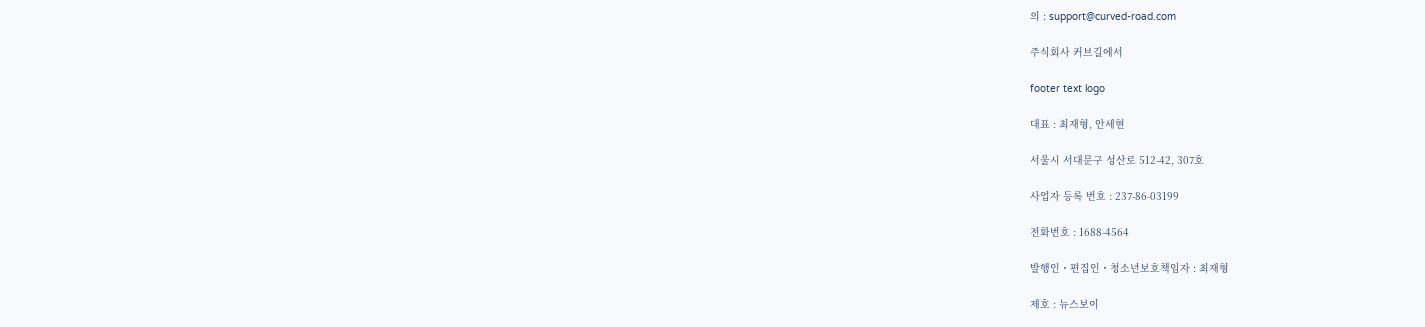의 : support@curved-road.com

주식회사 커브길에서

footer text logo

대표 : 최재형, 안세현

서울시 서대문구 성산로 512-42, 307호

사업자 등록 번호 : 237-86-03199

전화번호 : 1688-4564

발행인・편집인・청소년보호책임자 : 최재형

제호 : 뉴스보이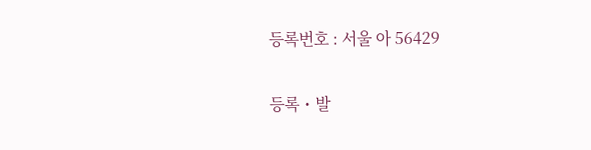등록번호 : 서울 아 56429

등록・발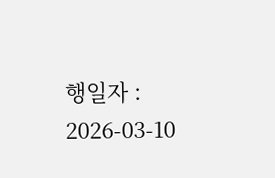행일자 : 2026-03-10